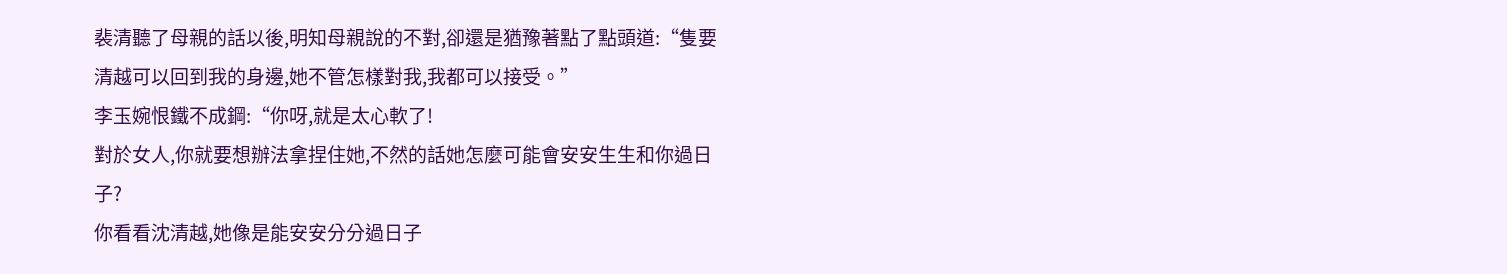裴清聽了母親的話以後,明知母親說的不對,卻還是猶豫著點了點頭道:“隻要清越可以回到我的身邊,她不管怎樣對我,我都可以接受。”
李玉婉恨鐵不成鋼:“你呀,就是太心軟了!
對於女人,你就要想辦法拿捏住她,不然的話她怎麼可能會安安生生和你過日子?
你看看沈清越,她像是能安安分分過日子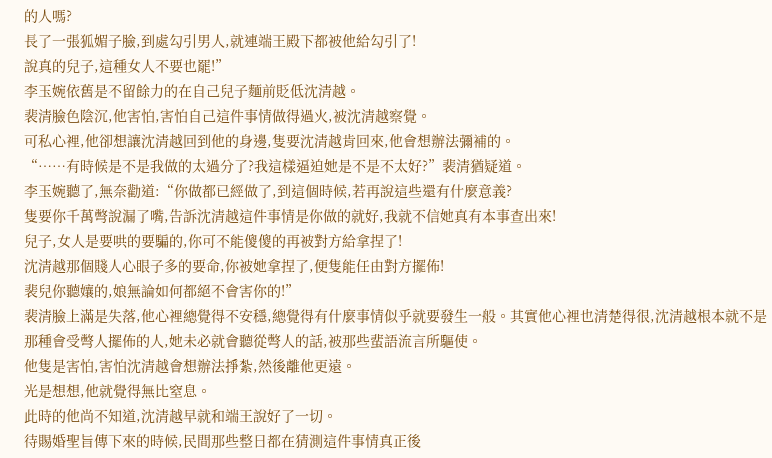的人嗎?
長了一張狐媚子臉,到處勾引男人,就連端王殿下都被他給勾引了!
說真的兒子,這種女人不要也罷!”
李玉婉依舊是不留餘力的在自己兒子麵前貶低沈清越。
裴清臉色陰沉,他害怕,害怕自己這件事情做得過火,被沈清越察覺。
可私心裡,他卻想讓沈清越回到他的身邊,隻要沈清越肯回來,他會想辦法彌補的。
“……有時候是不是我做的太過分了?我這樣逼迫她是不是不太好?”裴清猶疑道。
李玉婉聽了,無奈勸道:“你做都已經做了,到這個時候,若再說這些還有什麼意義?
隻要你千萬彆說漏了嘴,告訴沈清越這件事情是你做的就好,我就不信她真有本事查出來!
兒子,女人是要哄的要騙的,你可不能傻傻的再被對方給拿捏了!
沈清越那個賤人心眼子多的要命,你被她拿捏了,便隻能任由對方擺佈!
裴兒你聽孃的,娘無論如何都絕不會害你的!”
裴清臉上滿是失落,他心裡總覺得不安穩,總覺得有什麼事情似乎就要發生一般。其實他心裡也清楚得很,沈清越根本就不是那種會受彆人擺佈的人,她未必就會聽從彆人的話,被那些蜚語流言所驅使。
他隻是害怕,害怕沈清越會想辦法掙紮,然後離他更遠。
光是想想,他就覺得無比窒息。
此時的他尚不知道,沈清越早就和端王說好了一切。
待賜婚聖旨傳下來的時候,民間那些整日都在猜測這件事情真正後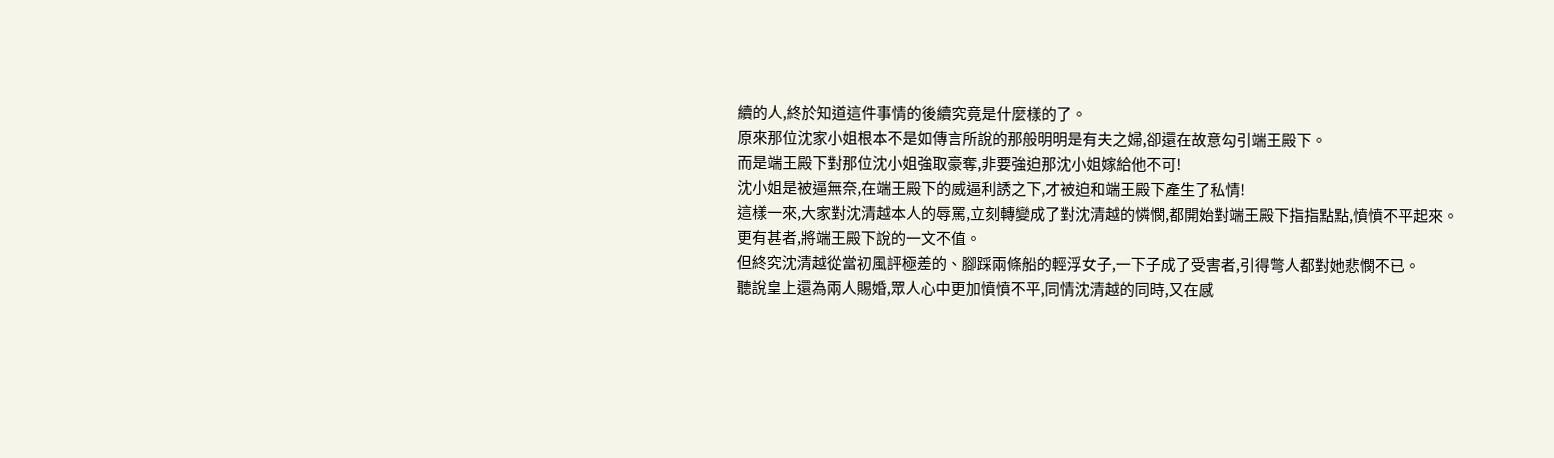續的人,終於知道這件事情的後續究竟是什麼樣的了。
原來那位沈家小姐根本不是如傳言所說的那般明明是有夫之婦,卻還在故意勾引端王殿下。
而是端王殿下對那位沈小姐強取豪奪,非要強迫那沈小姐嫁給他不可!
沈小姐是被逼無奈,在端王殿下的威逼利誘之下,才被迫和端王殿下產生了私情!
這樣一來,大家對沈清越本人的辱罵,立刻轉變成了對沈清越的憐憫,都開始對端王殿下指指點點,憤憤不平起來。
更有甚者,將端王殿下說的一文不值。
但終究沈清越從當初風評極差的、腳踩兩條船的輕浮女子,一下子成了受害者,引得彆人都對她悲憫不已。
聽說皇上還為兩人賜婚,眾人心中更加憤憤不平,同情沈清越的同時,又在感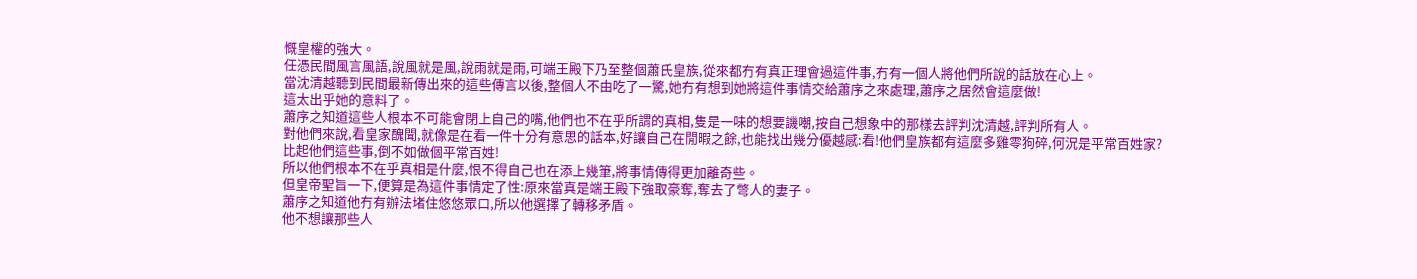慨皇權的強大。
任憑民間風言風語,說風就是風,說雨就是雨,可端王殿下乃至整個蕭氏皇族,從來都冇有真正理會過這件事,冇有一個人將他們所說的話放在心上。
當沈清越聽到民間最新傳出來的這些傳言以後,整個人不由吃了一驚,她冇有想到她將這件事情交給蕭序之來處理,蕭序之居然會這麼做!
這太出乎她的意料了。
蕭序之知道這些人根本不可能會閉上自己的嘴,他們也不在乎所謂的真相,隻是一味的想要譏嘲,按自己想象中的那樣去評判沈清越,評判所有人。
對他們來說,看皇家醜聞,就像是在看一件十分有意思的話本,好讓自己在閒暇之餘,也能找出幾分優越感:看!他們皇族都有這麼多雞零狗碎,何況是平常百姓家?
比起他們這些事,倒不如做個平常百姓!
所以他們根本不在乎真相是什麼,恨不得自己也在添上幾筆,將事情傳得更加離奇些。
但皇帝聖旨一下,便算是為這件事情定了性:原來當真是端王殿下強取豪奪,奪去了彆人的妻子。
蕭序之知道他冇有辦法堵住悠悠眾口,所以他選擇了轉移矛盾。
他不想讓那些人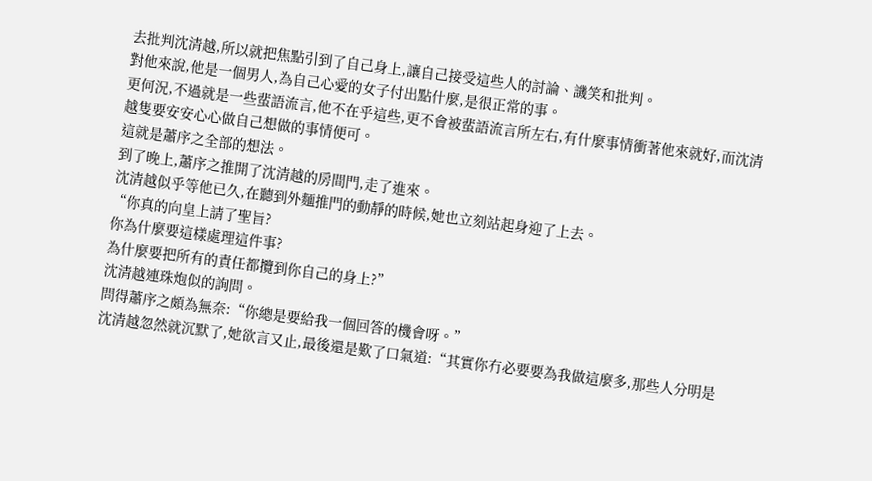去批判沈清越,所以就把焦點引到了自己身上,讓自己接受這些人的討論、譏笑和批判。
對他來說,他是一個男人,為自己心愛的女子付出點什麼,是很正常的事。
更何況,不過就是一些蜚語流言,他不在乎這些,更不會被蜚語流言所左右,有什麼事情衝著他來就好,而沈清越隻要安安心心做自己想做的事情便可。
這就是蕭序之全部的想法。
到了晚上,蕭序之推開了沈清越的房間門,走了進來。
沈清越似乎等他已久,在聽到外麵推門的動靜的時候,她也立刻站起身迎了上去。
“你真的向皇上請了聖旨?
你為什麼要這樣處理這件事?
為什麼要把所有的責任都攬到你自己的身上?”
沈清越連珠炮似的詢問。
問得蕭序之頗為無奈:“你總是要給我一個回答的機會呀。”
沈清越忽然就沉默了,她欲言又止,最後還是歎了口氣道:“其實你冇必要要為我做這麼多,那些人分明是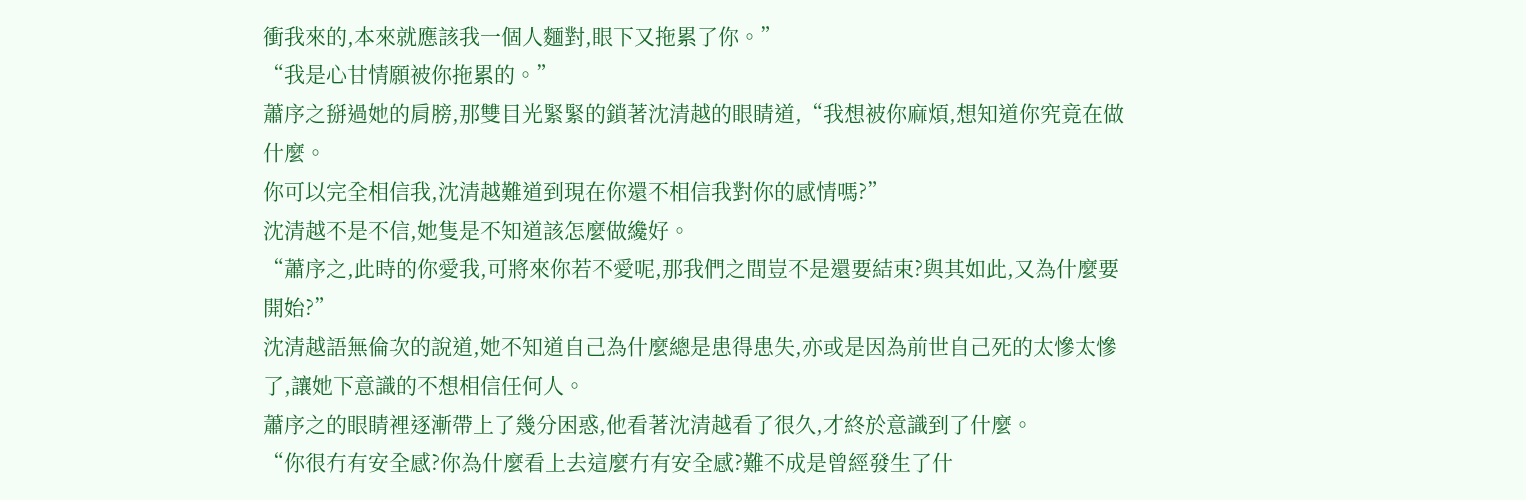衝我來的,本來就應該我一個人麵對,眼下又拖累了你。”
“我是心甘情願被你拖累的。”
蕭序之掰過她的肩膀,那雙目光緊緊的鎖著沈清越的眼睛道,“我想被你麻煩,想知道你究竟在做什麼。
你可以完全相信我,沈清越難道到現在你還不相信我對你的感情嗎?”
沈清越不是不信,她隻是不知道該怎麼做纔好。
“蕭序之,此時的你愛我,可將來你若不愛呢,那我們之間豈不是還要結束?與其如此,又為什麼要開始?”
沈清越語無倫次的說道,她不知道自己為什麼總是患得患失,亦或是因為前世自己死的太慘太慘了,讓她下意識的不想相信任何人。
蕭序之的眼睛裡逐漸帶上了幾分困惑,他看著沈清越看了很久,才終於意識到了什麼。
“你很冇有安全感?你為什麼看上去這麼冇有安全感?難不成是曾經發生了什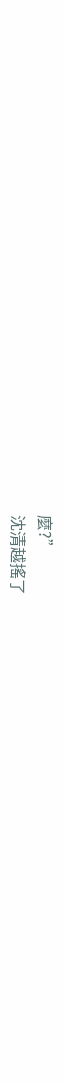麼?”
沈清越搖了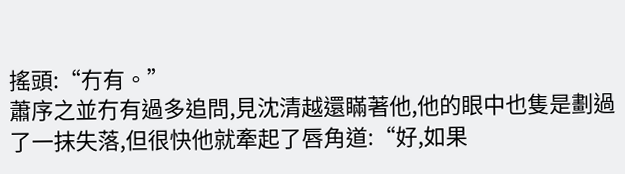搖頭:“冇有。”
蕭序之並冇有過多追問,見沈清越還瞞著他,他的眼中也隻是劃過了一抹失落,但很快他就牽起了唇角道:“好,如果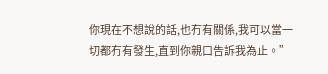你現在不想說的話,也冇有關係,我可以當一切都冇有發生,直到你親口告訴我為止。”